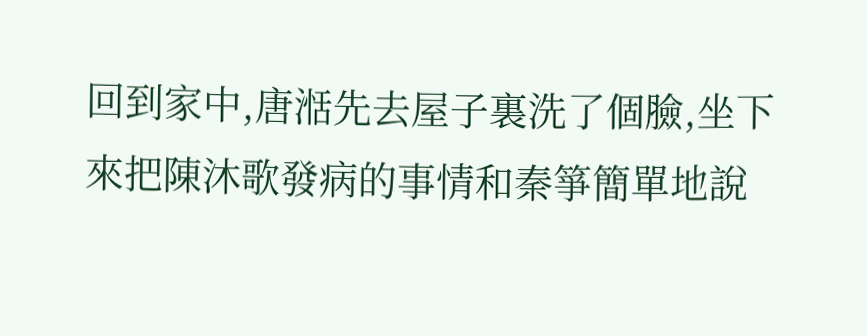回到家中,唐湉先去屋子裏洗了個臉,坐下來把陳沐歌發病的事情和秦箏簡單地說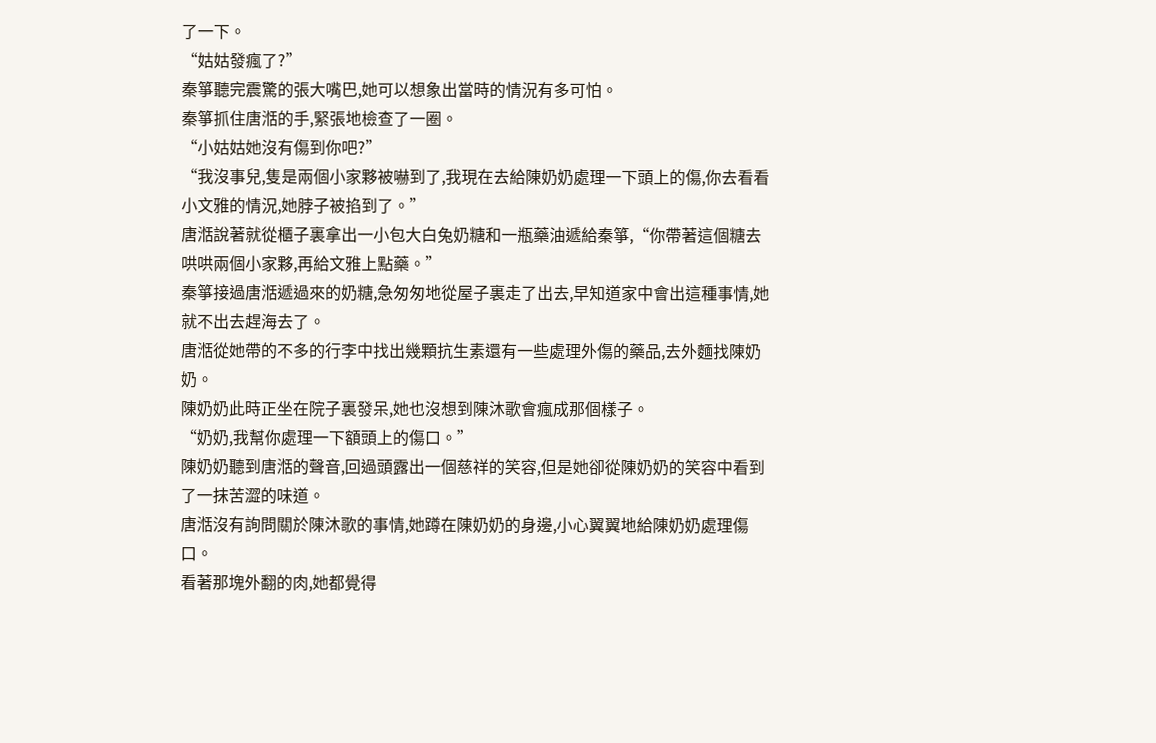了一下。
“姑姑發瘋了?”
秦箏聽完震驚的張大嘴巴,她可以想象出當時的情況有多可怕。
秦箏抓住唐湉的手,緊張地檢查了一圈。
“小姑姑她沒有傷到你吧?”
“我沒事兒,隻是兩個小家夥被嚇到了,我現在去給陳奶奶處理一下頭上的傷,你去看看小文雅的情況,她脖子被掐到了。”
唐湉說著就從櫃子裏拿出一小包大白兔奶糖和一瓶藥油遞給秦箏,“你帶著這個糖去哄哄兩個小家夥,再給文雅上點藥。”
秦箏接過唐湉遞過來的奶糖,急匆匆地從屋子裏走了出去,早知道家中會出這種事情,她就不出去趕海去了。
唐湉從她帶的不多的行李中找出幾顆抗生素還有一些處理外傷的藥品,去外麵找陳奶奶。
陳奶奶此時正坐在院子裏發呆,她也沒想到陳沐歌會瘋成那個樣子。
“奶奶,我幫你處理一下額頭上的傷口。”
陳奶奶聽到唐湉的聲音,回過頭露出一個慈祥的笑容,但是她卻從陳奶奶的笑容中看到了一抹苦澀的味道。
唐湉沒有詢問關於陳沐歌的事情,她蹲在陳奶奶的身邊,小心翼翼地給陳奶奶處理傷口。
看著那塊外翻的肉,她都覺得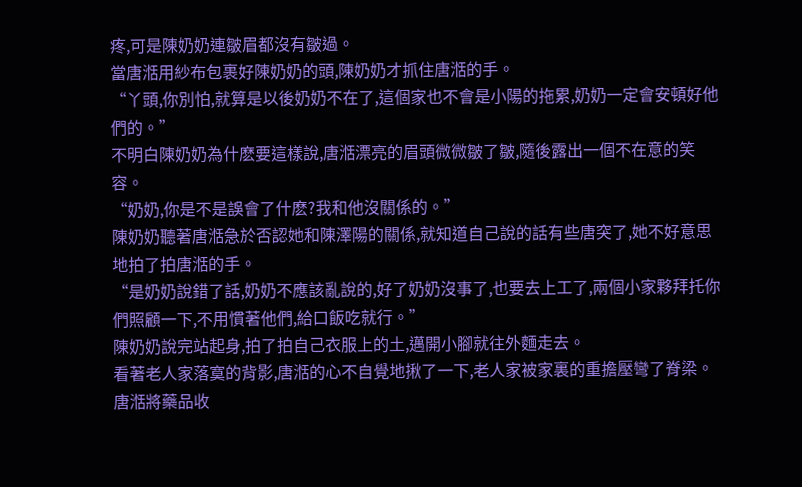疼,可是陳奶奶連皺眉都沒有皺過。
當唐湉用紗布包裹好陳奶奶的頭,陳奶奶才抓住唐湉的手。
“丫頭,你別怕,就算是以後奶奶不在了,這個家也不會是小陽的拖累,奶奶一定會安頓好他們的。”
不明白陳奶奶為什麽要這樣說,唐湉漂亮的眉頭微微皺了皺,隨後露出一個不在意的笑容。
“奶奶,你是不是誤會了什麽?我和他沒關係的。”
陳奶奶聽著唐湉急於否認她和陳澤陽的關係,就知道自己說的話有些唐突了,她不好意思地拍了拍唐湉的手。
“是奶奶說錯了話,奶奶不應該亂說的,好了奶奶沒事了,也要去上工了,兩個小家夥拜托你們照顧一下,不用慣著他們,給口飯吃就行。”
陳奶奶說完站起身,拍了拍自己衣服上的土,邁開小腳就往外麵走去。
看著老人家落寞的背影,唐湉的心不自覺地揪了一下,老人家被家裏的重擔壓彎了脊梁。
唐湉將藥品收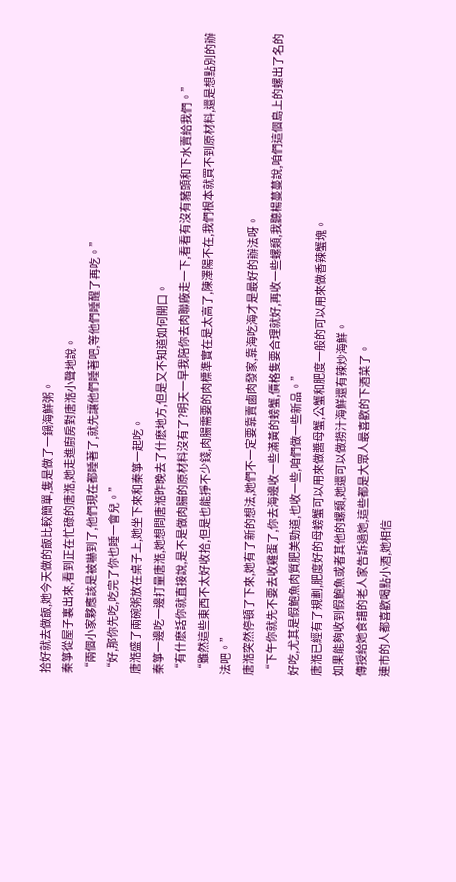拾好就去做飯,她今天做的飯比較簡單,隻是做了一鍋海鮮粥。
秦箏從屋子裏出來,看到正在忙碌的唐湉,她走進廚房對唐湉小聲地說。
“兩個小家夥應該是被嚇到了,他們現在都睡著了,就先讓他們睡著吧,等他們睡醒了再吃。”
“好,那你先吃,吃完了你也睡一會兒。”
唐湉盛了兩碗粥放在桌子上,她坐下來和秦箏一起吃。
秦箏一邊吃一邊打量唐湉,她想問唐湉昨晚去了什麽地方,但是又不知道如何開口。
“有什麽話你就直接說,是不是做肉腸的原材料沒有了?明天一早我陪你去肉聯廠走一下,看看有沒有豬頭和下水賣給我們。”
“雖然這些東西不太好收拾,但是也能掙不少錢,肉腸需要的肉標準實在是太高了,陳澤陽不在,我們根本就買不到原材料,還是想點別的辦法吧。”
唐湉突然停頓了下來,她有了新的想法,她們不一定要靠賣鹵肉發家,靠海吃海才是最好的辦法呀。
“下午你就先不要去收雞蛋了,你去海邊收一些滿黃的螃蟹,價格隻要合理就好,再收一些螺類,我聽楊蔓蔓說,咱們這個島上的螺出了名的好吃,尤其是假鮑魚肉質肥美勁道,也收一些,咱們做一些新品。”
唐湉已經有了規劃,肥度好的母螃蟹可以用來做醬母蟹,公蟹和肥度一般的可以用來做香辣蟹塊。
如果能夠收到假鮑魚或者其他的螺類,她還可以做撈汁海鮮還有辣炒海鮮。
傳授給她食譜的老人家告訴過她,這些都是大眾人最喜歡的下酒菜了。
連市的人都喜歡喝點小酒,她相信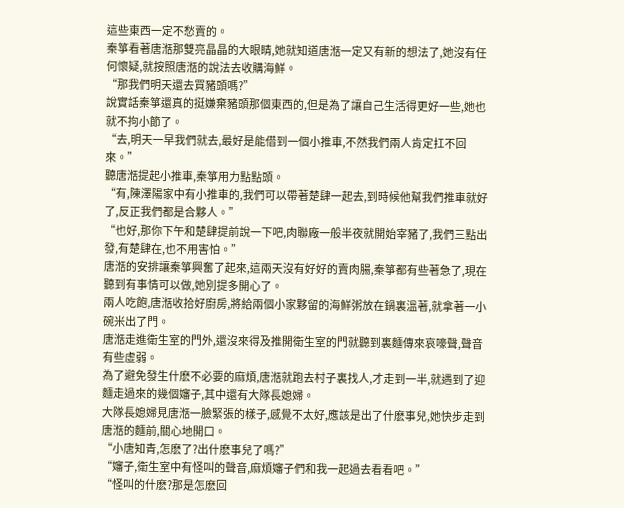這些東西一定不愁賣的。
秦箏看著唐湉那雙亮晶晶的大眼睛,她就知道唐湉一定又有新的想法了,她沒有任何懷疑,就按照唐湉的說法去收購海鮮。
“那我們明天還去買豬頭嗎?”
說實話秦箏還真的挺嫌棄豬頭那個東西的,但是為了讓自己生活得更好一些,她也就不拘小節了。
“去,明天一早我們就去,最好是能借到一個小推車,不然我們兩人肯定扛不回來。”
聽唐湉提起小推車,秦箏用力點點頭。
“有,陳澤陽家中有小推車的,我們可以帶著楚肆一起去,到時候他幫我們推車就好了,反正我們都是合夥人。”
“也好,那你下午和楚肆提前說一下吧,肉聯廠一般半夜就開始宰豬了,我們三點出發,有楚肆在,也不用害怕。”
唐湉的安排讓秦箏興奮了起來,這兩天沒有好好的賣肉腸,秦箏都有些著急了,現在聽到有事情可以做,她別提多開心了。
兩人吃飽,唐湉收拾好廚房,將給兩個小家夥留的海鮮粥放在鍋裏溫著,就拿著一小碗米出了門。
唐湉走進衛生室的門外,還沒來得及推開衛生室的門就聽到裏麵傳來哀嚎聲,聲音有些虛弱。
為了避免發生什麽不必要的麻煩,唐湉就跑去村子裏找人,才走到一半,就遇到了迎麵走過來的幾個嬸子,其中還有大隊長媳婦。
大隊長媳婦見唐湉一臉緊張的樣子,感覺不太好,應該是出了什麽事兒,她快步走到唐湉的麵前,關心地開口。
“小唐知青,怎麽了?出什麽事兒了嗎?”
“嬸子,衛生室中有怪叫的聲音,麻煩嬸子們和我一起過去看看吧。”
“怪叫的什麽?那是怎麽回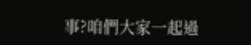事?咱們大家一起過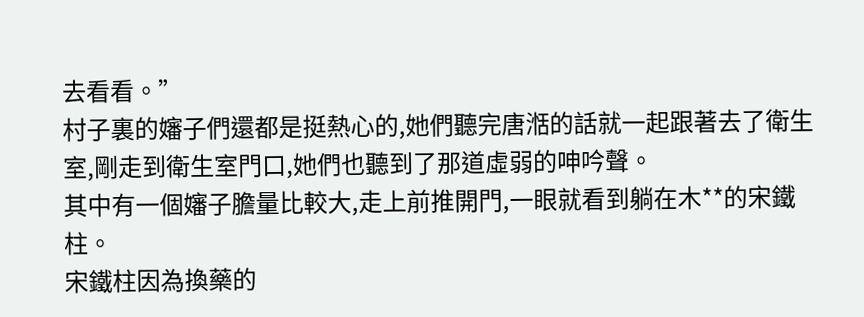去看看。”
村子裏的嬸子們還都是挺熱心的,她們聽完唐湉的話就一起跟著去了衛生室,剛走到衛生室門口,她們也聽到了那道虛弱的呻吟聲。
其中有一個嬸子膽量比較大,走上前推開門,一眼就看到躺在木**的宋鐵柱。
宋鐵柱因為換藥的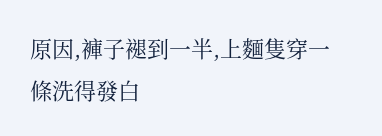原因,褲子褪到一半,上麵隻穿一條洗得發白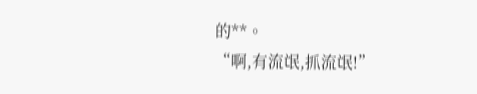的**。
“啊,有流氓,抓流氓!”